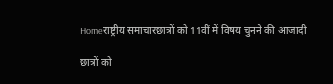Homeराष्ट्रीय समाचारछात्रों को 11वीं में विषय चुनने की आजादी

छात्रों को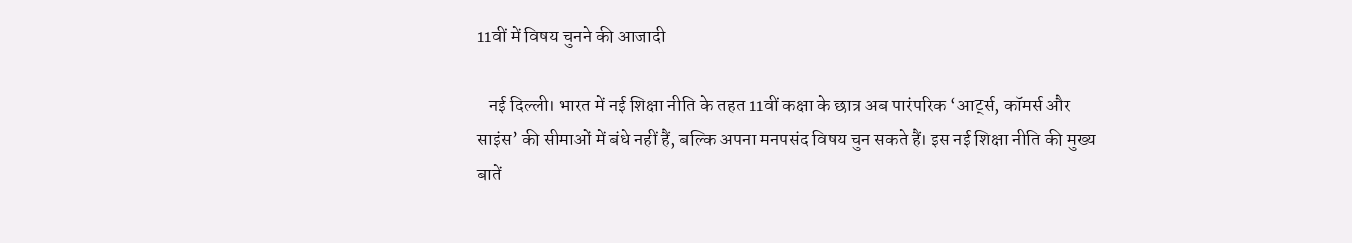11वीं में विषय चुनने की आजादी

   नई दिल्ली। भारत में नई शिक्षा नीति के तहत 11वीं कक्षा के छात्र अब पारंपरिक ‘आर्ट्स, कॉमर्स और साइंस’ की सीमाओं में बंधे नहीं हैं, बल्कि अपना मनपसंद विषय चुन सकते हैं। इस नई शिक्षा नीति की मुख्य बातें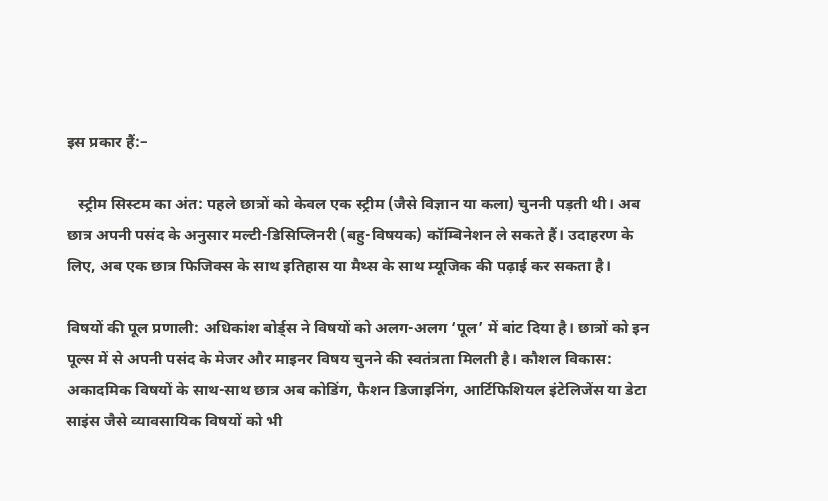इस प्रकार हैं:–

   स्ट्रीम सिस्टम का अंत: पहले छात्रों को केवल एक स्ट्रीम (जैसे विज्ञान या कला) चुननी पड़ती थी। अब छात्र अपनी पसंद के अनुसार मल्टी-डिसिप्लिनरी (बहु-विषयक) कॉम्बिनेशन ले सकते हैं। उदाहरण के लिए, अब एक छात्र फिजिक्स के साथ इतिहास या मैथ्स के साथ म्यूजिक की पढ़ाई कर सकता है।

विषयों की पूल प्रणाली: अधिकांश बोर्ड्स ने विषयों को अलग-अलग ‘पूल’ में बांट दिया है। छात्रों को इन पूल्स में से अपनी पसंद के मेजर और माइनर विषय चुनने की स्वतंत्रता मिलती है। कौशल विकास: अकादमिक विषयों के साथ-साथ छात्र अब कोडिंग, फैशन डिजाइनिंग, आर्टिफिशियल इंटेलिजेंस या डेटा साइंस जैसे व्यावसायिक विषयों को भी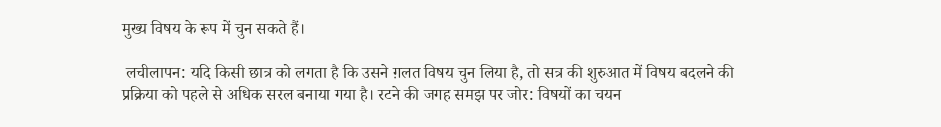मुख्य विषय के रूप में चुन सकते हैं।

 लचीलापन: यदि किसी छात्र को लगता है कि उसने ग़लत विषय चुन लिया है, तो सत्र की शुरुआत में विषय बदलने की प्रक्रिया को पहले से अधिक सरल बनाया गया है। रटने की जगह समझ पर जोर: विषयों का चयन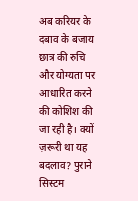अब करियर के दबाव के बजाय छात्र की रुचि और योग्यता पर आधारित करने की कोशिश की जा रही है। क्यों ज़रूरी था यह बदलाव? पुराने सिस्टम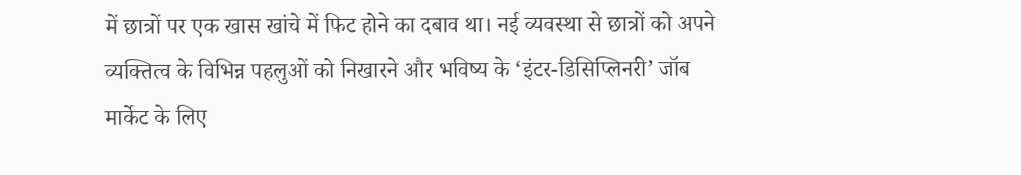में छात्रों पर एक खास खांचे में फिट होने का दबाव था। नई व्यवस्था से छात्रों को अपने व्यक्तित्व के विभिन्न पहलुओं को निखारने और भविष्य के ‘इंटर-डिसिप्लिनरी’ जॉब मार्केट के लिए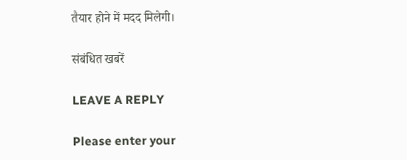तैयार होने में मदद मिलेगी।

संबंधित खबरें

LEAVE A REPLY

Please enter your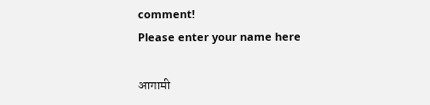comment!
Please enter your name here

आगामी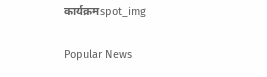कार्यक्रमspot_img

Popular News